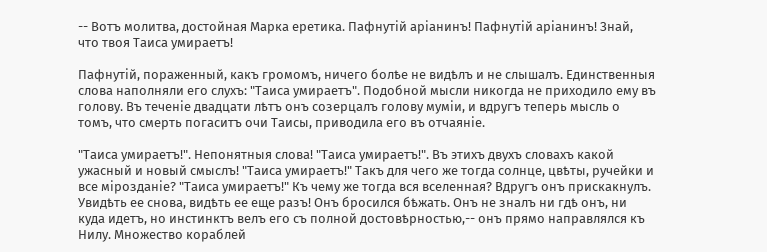-- Вотъ молитва, достойная Марка еретика. Пафнутій аріанинъ! Пафнутій аріанинъ! Знай, что твоя Таиса умираетъ!

Пафнутій, пораженный, какъ громомъ, ничего болѣе не видѣлъ и не слышалъ. Единственныя слова наполняли его слухъ: "Таиса умираетъ". Подобной мысли никогда не приходило ему въ голову. Въ теченіе двадцати лѣтъ онъ созерцалъ голову муміи, и вдругъ теперь мысль о томъ, что смерть погаситъ очи Таисы, приводила его въ отчаяніе.

"Таиса умираетъ!". Непонятныя слова! "Таиса умираетъ!". Въ этихъ двухъ словахъ какой ужасный и новый смыслъ! "Таиса умираетъ!" Такъ для чего же тогда солнце, цвѣты, ручейки и все мірозданіе? "Таиса умираетъ!" Къ чему же тогда вся вселенная? Вдругъ онъ прискакнулъ. Увидѣть ее снова, видѣть ее еще разъ! Онъ бросился бѣжать. Онъ не зналъ ни гдѣ онъ, ни куда идетъ, но инстинктъ велъ его съ полной достовѣрностью,-- онъ прямо направлялся къ Нилу. Множество кораблей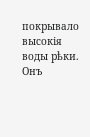покрывало высокія воды рѣки. Онъ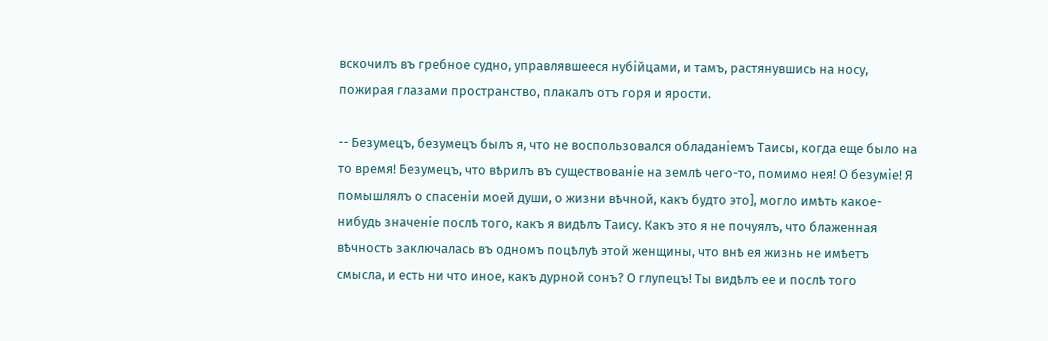вскочилъ въ гребное судно, управлявшееся нубійцами, и тамъ, растянувшись на носу, пожирая глазами пространство, плакалъ отъ горя и ярости.

-- Безумецъ, безумецъ былъ я, что не воспользовался обладаніемъ Таисы, когда еще было на то время! Безумецъ, что вѣрилъ въ существованіе на землѣ чего-то, помимо нея! О безуміе! Я помышлялъ о спасеніи моей души, о жизни вѣчной, какъ будто это], могло имѣть какое-нибудь значеніе послѣ того, какъ я видѣлъ Таису. Какъ это я не почуялъ, что блаженная вѣчность заключалась въ одномъ поцѣлуѣ этой женщины, что внѣ ея жизнь не имѣетъ смысла, и есть ни что иное, какъ дурной сонъ? О глупецъ! Ты видѣлъ ее и послѣ того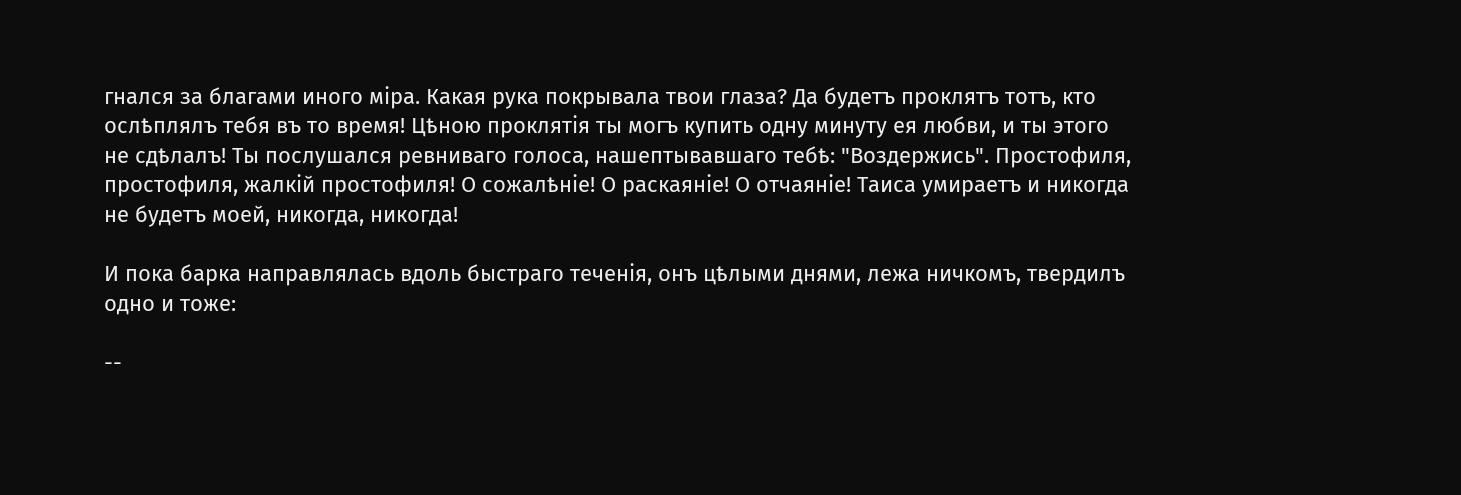гнался за благами иного міра. Какая рука покрывала твои глаза? Да будетъ проклятъ тотъ, кто ослѣплялъ тебя въ то время! Цѣною проклятія ты могъ купить одну минуту ея любви, и ты этого не сдѣлалъ! Ты послушался ревниваго голоса, нашептывавшаго тебѣ: "Воздержись". Простофиля, простофиля, жалкій простофиля! О сожалѣніе! О раскаяніе! О отчаяніе! Таиса умираетъ и никогда не будетъ моей, никогда, никогда!

И пока барка направлялась вдоль быстраго теченія, онъ цѣлыми днями, лежа ничкомъ, твердилъ одно и тоже:

--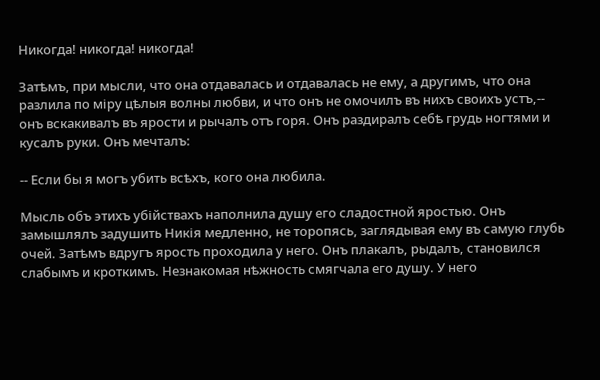Никогда! никогда! никогда!

Затѣмъ, при мысли, что она отдавалась и отдавалась не ему, а другимъ, что она разлила по міру цѣлыя волны любви, и что онъ не омочилъ въ нихъ своихъ устъ,-- онъ вскакивалъ въ ярости и рычалъ отъ горя. Онъ раздиралъ себѣ грудь ногтями и кусалъ руки. Онъ мечталъ:

-- Если бы я могъ убить всѣхъ, кого она любила.

Мысль объ этихъ убійствахъ наполнила душу его сладостной яростью. Онъ замышлялъ задушить Никія медленно, не торопясь, заглядывая ему въ самую глубь очей. Затѣмъ вдругъ ярость проходила у него. Онъ плакалъ, рыдалъ, становился слабымъ и кроткимъ. Незнакомая нѣжность смягчала его душу. У него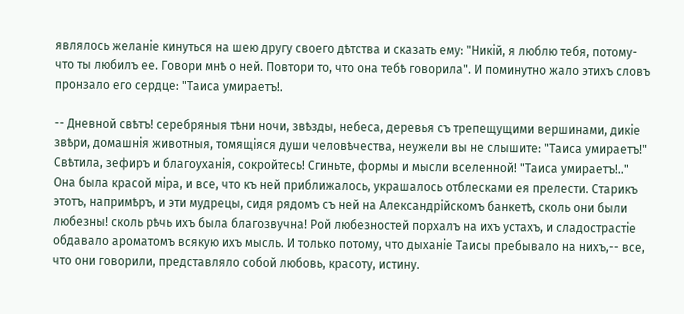являлось желаніе кинуться на шею другу своего дѣтства и сказать ему: "Никій, я люблю тебя, потому-что ты любилъ ее. Говори мнѣ о ней. Повтори то, что она тебѣ говорила". И поминутно жало этихъ словъ пронзало его сердце: "Таиса умираетъ!.

-- Дневной свѣтъ! серебряныя тѣни ночи, звѣзды, небеса, деревья съ трепещущими вершинами, дикіе звѣри, домашнія животныя, томящіяся души человѣчества, неужели вы не слышите: "Таиса умираетъ!" Свѣтила, зефиръ и благоуханія, сокройтесь! Сгиньте, формы и мысли вселенной! "Таиса умираетъ!.." Она была красой міра, и все, что къ ней приближалось, украшалось отблесками ея прелести. Старикъ этотъ, напримѣръ, и эти мудрецы, сидя рядомъ съ ней на Александрійскомъ банкетѣ, сколь они были любезны! сколь рѣчь ихъ была благозвучна! Рой любезностей порхалъ на ихъ устахъ, и сладострастіе обдавало ароматомъ всякую ихъ мысль. И только потому, что дыханіе Таисы пребывало на нихъ,-- все, что они говорили, представляло собой любовь, красоту, истину.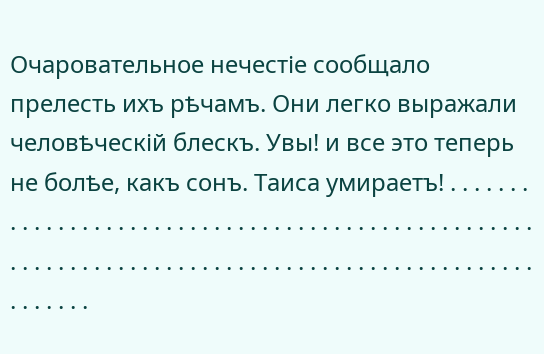Очаровательное нечестіе сообщало прелесть ихъ рѣчамъ. Они легко выражали человѣческій блескъ. Увы! и все это теперь не болѣе, какъ сонъ. Таиса умираетъ! . . . . . . . . . . . . . . . . . . . . . . . . . . . . . . . . . . . . . . . . . . . . . . . . . . . . . . . . . . . . . . . . . . . . . . . . . . . . . . . . . . . . . . . . . . . . . . . . . . . . . .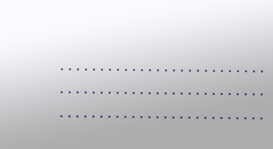. . . . . . . . . . . . . . . . . . . . . . . . . . . . . . . . . . . . . . . . . . . . . . . . . . . . . . . . . . . . . . . . . . . . . . . . . . . . . .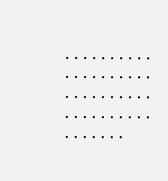. . . . . . . . . . . . . . . . . . . . . . . . . . . . . . . . . . . . . . . . . . . . . . .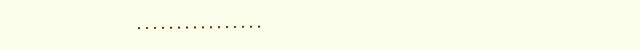. . . . . . . . . . . . . . . .